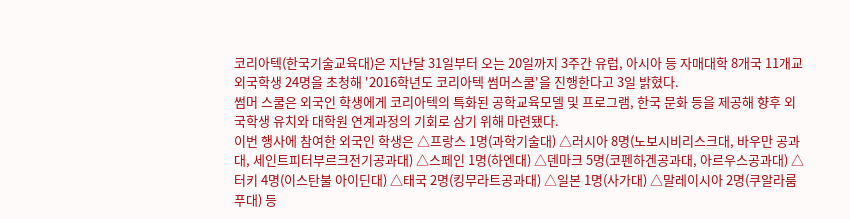코리아텍(한국기술교육대)은 지난달 31일부터 오는 20일까지 3주간 유럽, 아시아 등 자매대학 8개국 11개교 외국학생 24명을 초청해 '2016학년도 코리아텍 썸머스쿨'을 진행한다고 3일 밝혔다.
썸머 스쿨은 외국인 학생에게 코리아텍의 특화된 공학교육모델 및 프로그램, 한국 문화 등을 제공해 향후 외국학생 유치와 대학원 연계과정의 기회로 삼기 위해 마련됐다.
이번 행사에 참여한 외국인 학생은 △프랑스 1명(과학기술대) △러시아 8명(노보시비리스크대, 바우만 공과대, 세인트피터부르크전기공과대) △스페인 1명(하엔대) △덴마크 5명(코펜하겐공과대, 아르우스공과대) △터키 4명(이스탄불 아이딘대) △태국 2명(킹무라트공과대) △일본 1명(사가대) △말레이시아 2명(쿠알라룸푸대) 등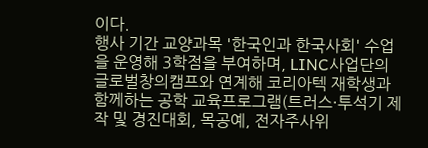이다.
행사 기간 교양과목 '한국인과 한국사회' 수업을 운영해 3학점을 부여하며, LINC사업단의 글로벌창의캠프와 연계해 코리아텍 재학생과 함께하는 공학 교육프로그램(트러스·투석기 제작 및 경진대회, 목공예, 전자주사위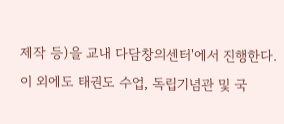제작 등)을 교내 다담창의센터'에서 진행한다.
이 외에도 태권도 수업, 독립기념관 및 국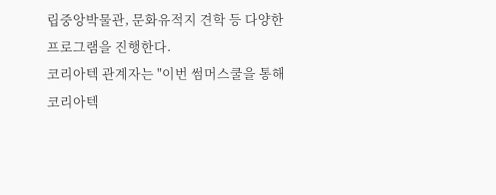립중앙박물관, 문화유적지 견학 등 다양한 프로그램을 진행한다.
코리아텍 관계자는 "이번 썸머스쿨을 통해 코리아텍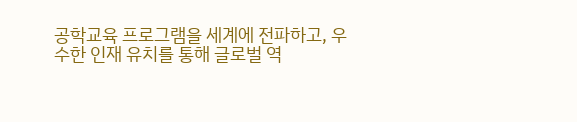공학교육 프로그램을 세계에 전파하고, 우수한 인재 유치를 통해 글로벌 역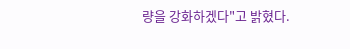량을 강화하겠다"고 밝혔다.